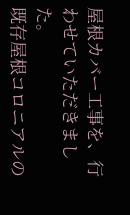屋根カバー工事を、行わせていただきました。
既存屋根コロニアルの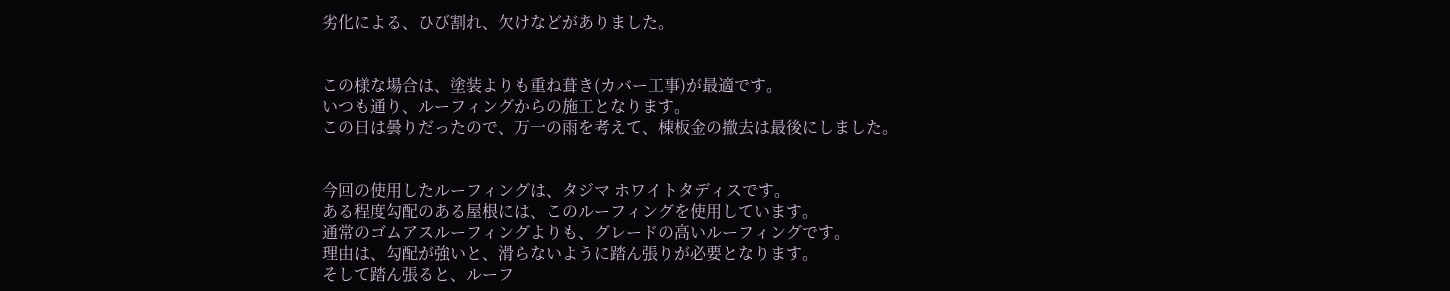劣化による、ひび割れ、欠けなどがありました。


この様な場合は、塗装よりも重ね葺き(カバー工事)が最適です。
いつも通り、ルーフィングからの施工となります。
この日は曇りだったので、万一の雨を考えて、棟板金の撤去は最後にしました。


今回の使用したルーフィングは、タジマ ホワイトタディスです。
ある程度勾配のある屋根には、このルーフィングを使用しています。
通常のゴムアスルーフィングよりも、グレードの高いルーフィングです。
理由は、勾配が強いと、滑らないように踏ん張りが必要となります。
そして踏ん張ると、ルーフ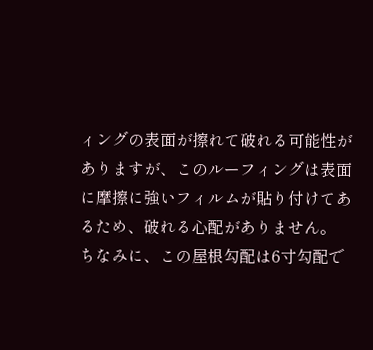ィングの表面が擦れて破れる可能性がありますが、このルーフィングは表面に摩擦に強いフィルムが貼り付けてあるため、破れる心配がありません。
ちなみに、この屋根勾配は6寸勾配で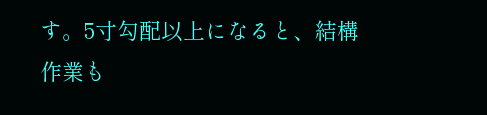す。5寸勾配以上になると、結構作業も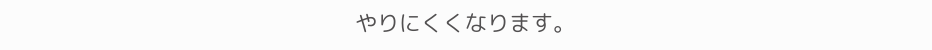やりにくくなります。